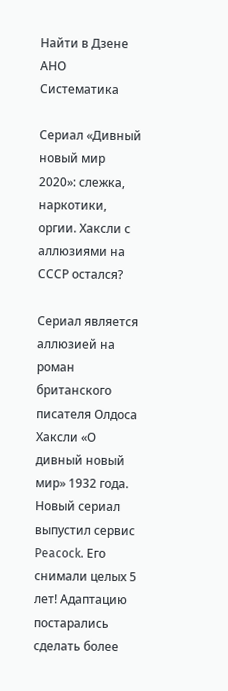Найти в Дзене
АНО Систематика

Сериал «Дивный новый мир 2020»: слежка, наркотики, оргии. Хаксли с аллюзиями на СССР остался?

Сериал является аллюзией на роман британского писателя Олдоса Хаксли «О дивный новый мир» 1932 года. Новый сериал выпустил сервис Peacock. Его снимали целых 5 лет! Адаптацию постарались сделать более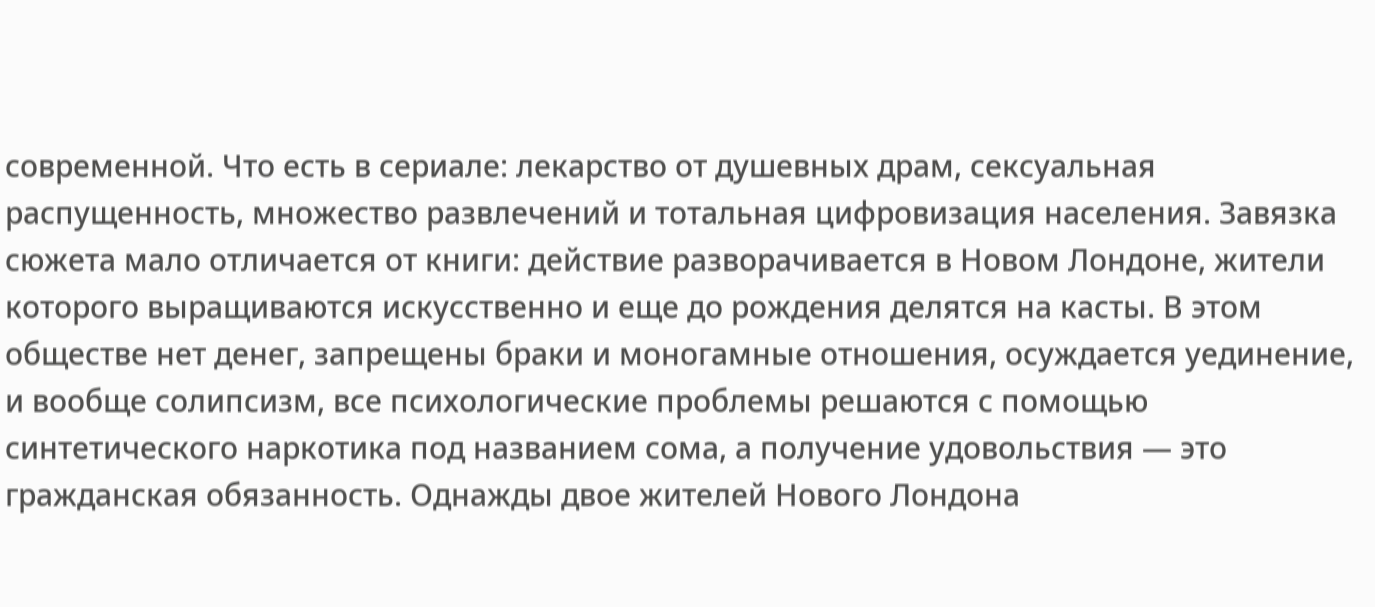современной. Что есть в сериале: лекарство от душевных драм, сексуальная распущенность, множество развлечений и тотальная цифровизация населения. Завязка сюжета мало отличается от книги: действие разворачивается в Новом Лондоне, жители которого выращиваются искусственно и еще до рождения делятся на касты. В этом обществе нет денег, запрещены браки и моногамные отношения, осуждается уединение, и вообще солипсизм, все психологические проблемы решаются с помощью синтетического наркотика под названием сома, а получение удовольствия — это гражданская обязанность. Однажды двое жителей Нового Лондона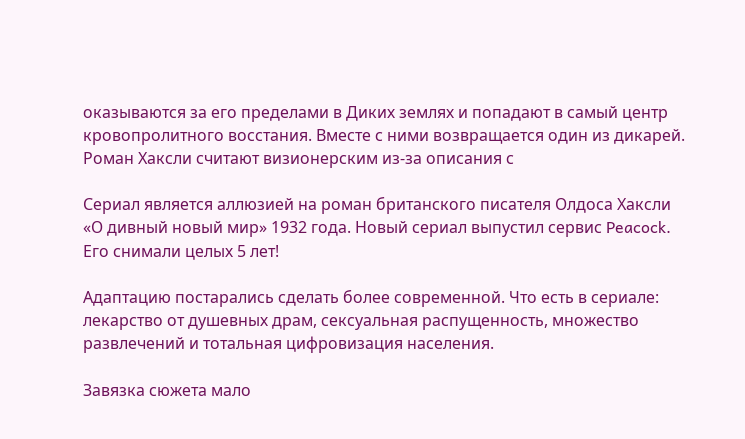оказываются за его пределами в Диких землях и попадают в самый центр кровопролитного восстания. Вместе с ними возвращается один из дикарей. Роман Хаксли считают визионерским из-за описания с

Сериал является аллюзией на роман британского писателя Олдоса Хаксли «О дивный новый мир» 1932 года. Новый сериал выпустил сервис Peacock. Его снимали целых 5 лет!

Адаптацию постарались сделать более современной. Что есть в сериале: лекарство от душевных драм, сексуальная распущенность, множество развлечений и тотальная цифровизация населения.

Завязка сюжета мало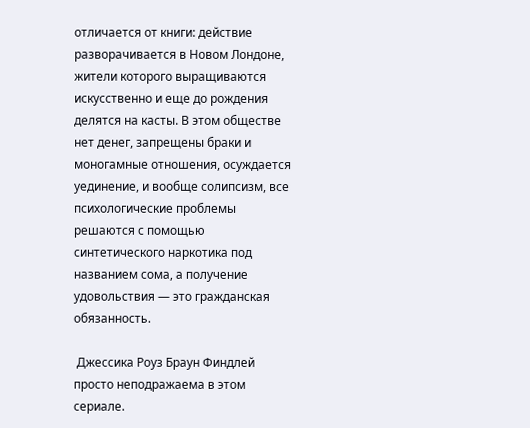отличается от книги: действие разворачивается в Новом Лондоне, жители которого выращиваются искусственно и еще до рождения делятся на касты. В этом обществе нет денег, запрещены браки и моногамные отношения, осуждается уединение, и вообще солипсизм, все психологические проблемы решаются с помощью синтетического наркотика под названием сома, а получение удовольствия — это гражданская обязанность.

 Джессика Роуз Браун Финдлей просто неподражаема в этом сериале.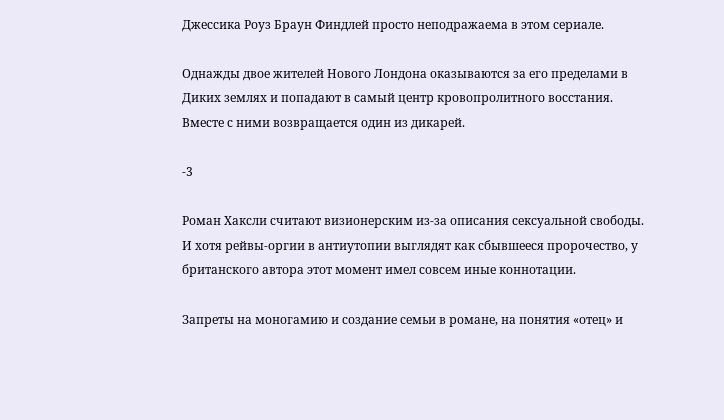Джессика Роуз Браун Финдлей просто неподражаема в этом сериале.

Однажды двое жителей Нового Лондона оказываются за его пределами в Диких землях и попадают в самый центр кровопролитного восстания. Вместе с ними возвращается один из дикарей.

-3

Роман Хаксли считают визионерским из-за описания сексуальной свободы. И хотя рейвы-оргии в антиутопии выглядят как сбывшееся пророчество, у британского автора этот момент имел совсем иные коннотации.

Запреты на моногамию и создание семьи в романе, на понятия «отец» и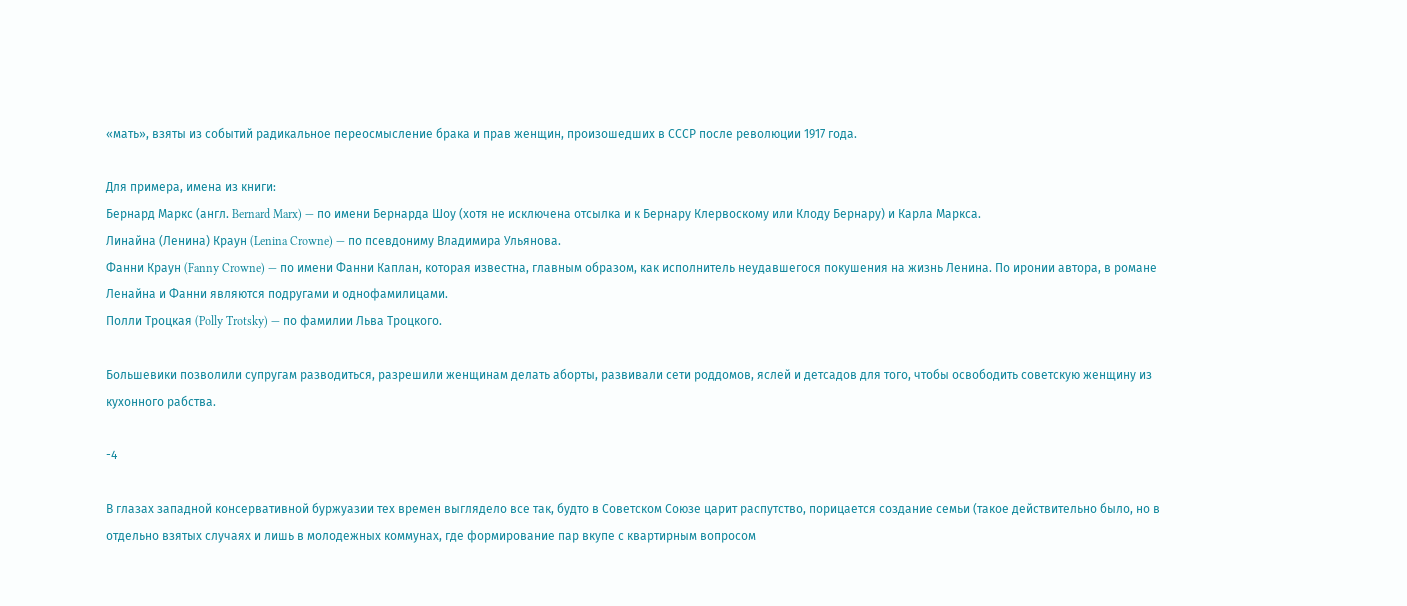«мать», взяты из событий радикальное переосмысление брака и прав женщин, произошедших в СССР после революции 1917 года.

Для примера, имена из книги:
Бернард Маркс (англ. Bernard Marx) — по имени Бернарда Шоу (хотя не исключена отсылка и к Бернару Клервоскому или Клоду Бернару) и Карла Маркса.
Линайна (Ленина) Краун (Lenina Crowne) — по псевдониму Владимира Ульянова.
Фанни Краун (Fanny Crowne) — по имени Фанни Каплан, которая известна, главным образом, как исполнитель неудавшегося покушения на жизнь Ленина. По иронии автора, в романе Ленайна и Фанни являются подругами и однофамилицами.
Полли Троцкая (Polly Trotsky) — по фамилии Льва Троцкого.

Большевики позволили супругам разводиться, разрешили женщинам делать аборты, развивали сети роддомов, яслей и детсадов для того, чтобы освободить советскую женщину из кухонного рабства.

-4

В глазах западной консервативной буржуазии тех времен выглядело все так, будто в Советском Союзе царит распутство, порицается создание семьи (такое действительно было, но в отдельно взятых случаях и лишь в молодежных коммунах, где формирование пар вкупе с квартирным вопросом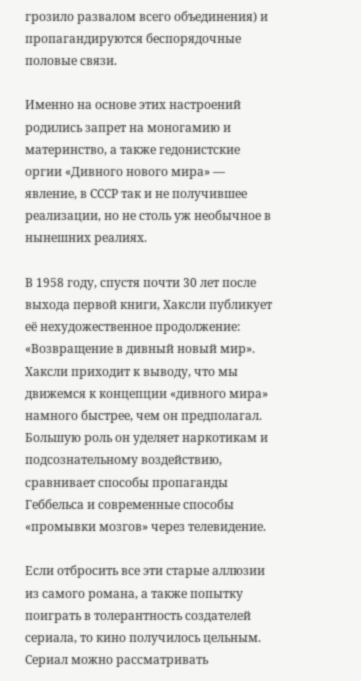грозило развалом всего объединения) и пропагандируются беспорядочные половые связи.

Именно на основе этих настроений родились запрет на моногамию и материнство, а также гедонистские оргии «Дивного нового мира» — явление, в СССР так и не получившее реализации, но не столь уж необычное в нынешних реалиях.

В 1958 году, спустя почти 30 лет после выхода первой книги, Хаксли публикует её нехудожественное продолжение: «Возвращение в дивный новый мир». Хаксли приходит к выводу, что мы движемся к концепции «дивного мира» намного быстрее, чем он предполагал. Большую роль он уделяет наркотикам и подсознательному воздействию, сравнивает способы пропаганды Геббельса и современные способы «промывки мозгов» через телевидение.

Если отбросить все эти старые аллюзии из самого романа, а также попытку поиграть в толерантность создателей сериала, то кино получилось цельным. Сериал можно рассматривать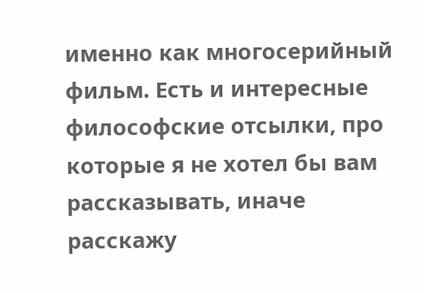именно как многосерийный фильм. Есть и интересные философские отсылки, про которые я не хотел бы вам рассказывать, иначе расскажу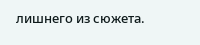лишнего из сюжета.